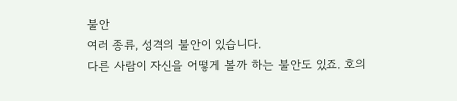불안
여러 종류, 성격의 불안이 있습니다.
다른 사람이 자신을 어떻게 볼까 하는 불안도 있죠. 호의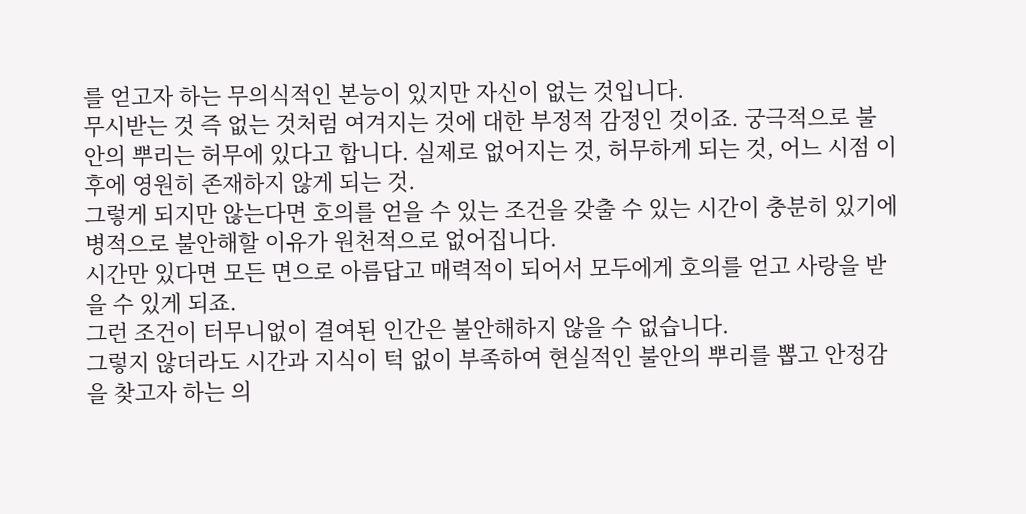를 얻고자 하는 무의식적인 본능이 있지만 자신이 없는 것입니다.
무시받는 것 즉 없는 것처럼 여겨지는 것에 대한 부정적 감정인 것이죠. 궁극적으로 불안의 뿌리는 허무에 있다고 합니다. 실제로 없어지는 것, 허무하게 되는 것, 어느 시점 이후에 영원히 존재하지 않게 되는 것.
그렇게 되지만 않는다면 호의를 얻을 수 있는 조건을 갖출 수 있는 시간이 충분히 있기에 병적으로 불안해할 이유가 원천적으로 없어집니다.
시간만 있다면 모든 면으로 아름답고 매력적이 되어서 모두에게 호의를 얻고 사랑을 받을 수 있게 되죠.
그런 조건이 터무니없이 결여된 인간은 불안해하지 않을 수 없습니다.
그렇지 않더라도 시간과 지식이 턱 없이 부족하여 현실적인 불안의 뿌리를 뽑고 안정감을 찾고자 하는 의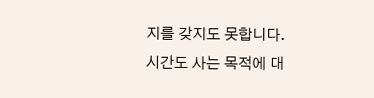지를 갖지도 못합니다.
시간도 사는 목적에 대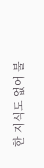한 지식도 없어 불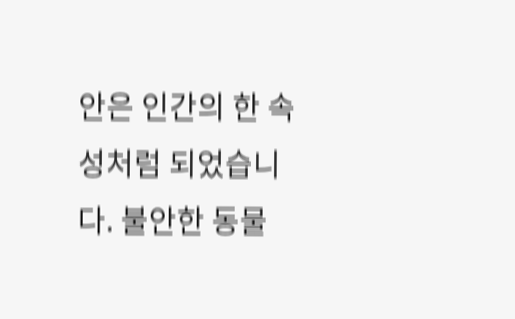안은 인간의 한 속성처럼 되었습니다. 불안한 동물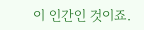이 인간인 것이죠.